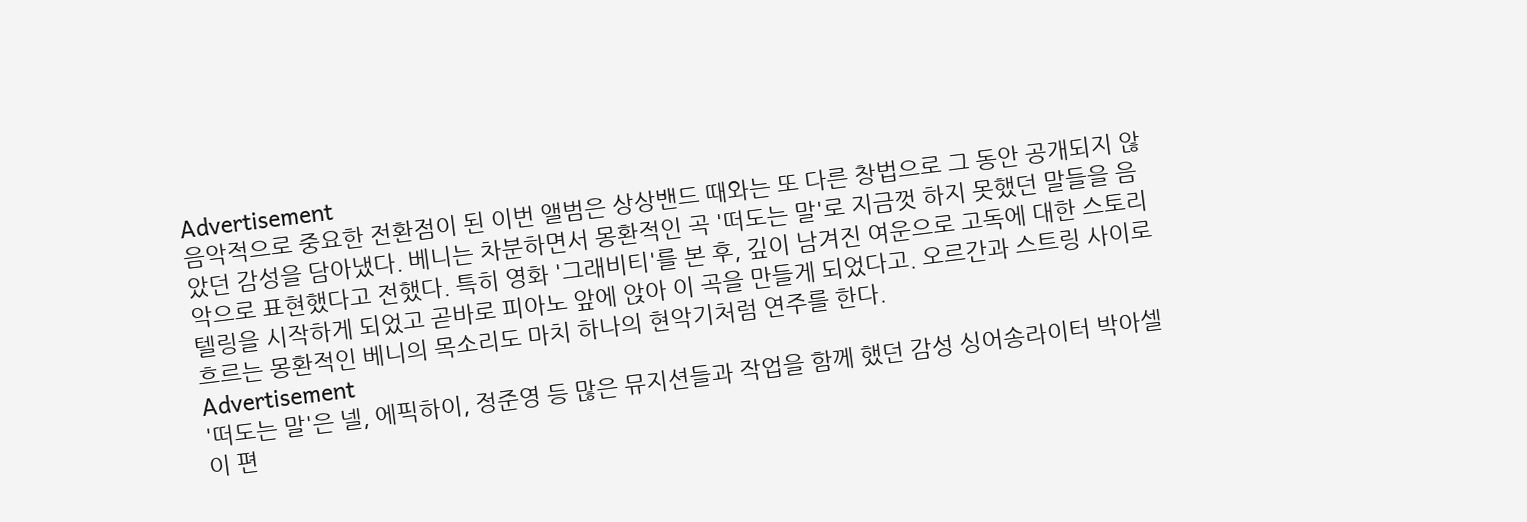Advertisement
음악적으로 중요한 전환점이 된 이번 앨범은 상상밴드 때와는 또 다른 창법으로 그 동안 공개되지 않았던 감성을 담아냈다. 베니는 차분하면서 몽환적인 곡 '떠도는 말'로 지금껏 하지 못했던 말들을 음악으로 표현했다고 전했다. 특히 영화 '그래비티'를 본 후, 깊이 남겨진 여운으로 고독에 대한 스토리텔링을 시작하게 되었고 곧바로 피아노 앞에 앉아 이 곡을 만들게 되었다고. 오르간과 스트링 사이로 흐르는 몽환적인 베니의 목소리도 마치 하나의 현악기처럼 연주를 한다.
Advertisement
'떠도는 말'은 넬, 에픽하이, 정준영 등 많은 뮤지션들과 작업을 함께 했던 감성 싱어송라이터 박아셀이 편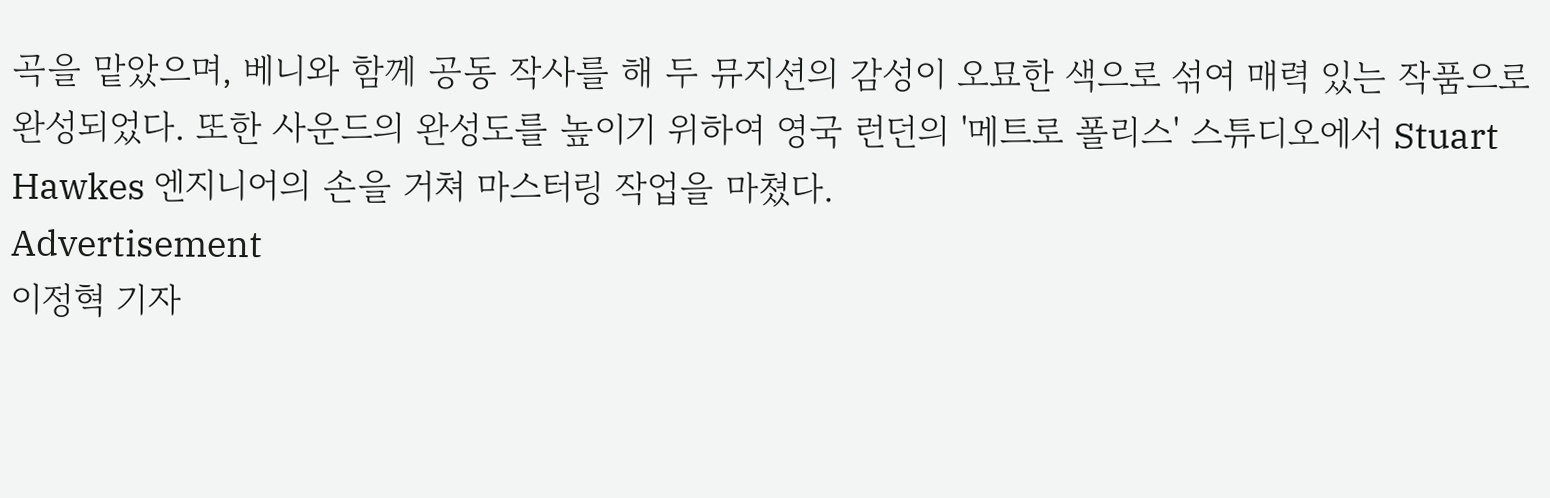곡을 맡았으며, 베니와 함께 공동 작사를 해 두 뮤지션의 감성이 오묘한 색으로 섞여 매력 있는 작품으로 완성되었다. 또한 사운드의 완성도를 높이기 위하여 영국 런던의 '메트로 폴리스' 스튜디오에서 Stuart Hawkes 엔지니어의 손을 거쳐 마스터링 작업을 마쳤다.
Advertisement
이정혁 기자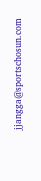jjangga@sportschosun.com